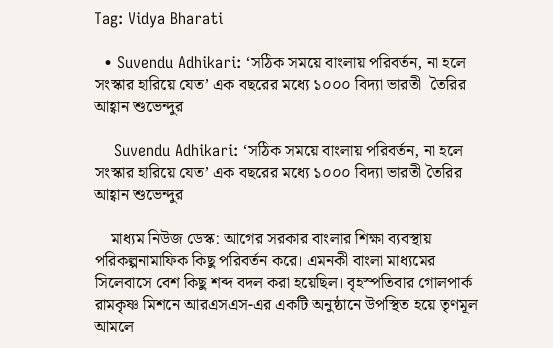Tag: Vidya Bharati

  • Suvendu Adhikari: ‘সঠিক সময়ে বাংলায় পরিবর্তন, না হলে সংস্কার হারিয়ে যেত’ এক বছরের মধ্যে ১০০০ বিদ্যা ভারতী  তৈরির আহ্বান শুভেন্দুর

    Suvendu Adhikari: ‘সঠিক সময়ে বাংলায় পরিবর্তন, না হলে সংস্কার হারিয়ে যেত’ এক বছরের মধ্যে ১০০০ বিদ্যা ভারতী তৈরির আহ্বান শুভেন্দুর

    মাধ্যম নিউজ ডেস্ক: আগের সরকার বাংলার শিক্ষা ব্যবস্থায় পরিকল্পনামাফিক কিছু পরিবর্তন করে। এমনকী বাংলা মাধ্যমের সিলেবাসে বেশ কিছু শব্দ বদল করা হয়েছিল। বৃহস্পতিবার গোলপার্ক রামকৃষ্ণ মিশনে আরএসএস-এর একটি অনুষ্ঠানে উপস্থিত হয়ে তৃণমূল আমলে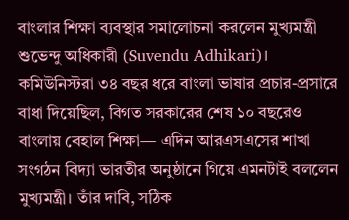বাংলার শিক্ষা ব্যবস্থার সমালোচনা করলেন মুখ্যমন্ত্রী শুভেন্দু অধিকারী (Suvendu Adhikari)। কমিউনিস্টরা ৩৪ বছর ধরে বাংলা ভাষার প্রচার-প্রসারে বাধা দিয়েছিল, বিগত সরকারের শেষ ১০ বছরেও বাংলায় বেহাল শিক্ষা— এদিন আরএসএসের শাখা সংগঠন বিদ্যা ভারতীর অনুষ্ঠানে গিয়ে এমনটাই বললেন মুখ্যমন্ত্রী। তাঁর দাবি, সঠিক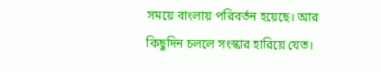সময়ে বাংলায় পরিবর্তন হয়েছে। আর কিছুদিন চললে সংস্কার হারিয়ে যেত।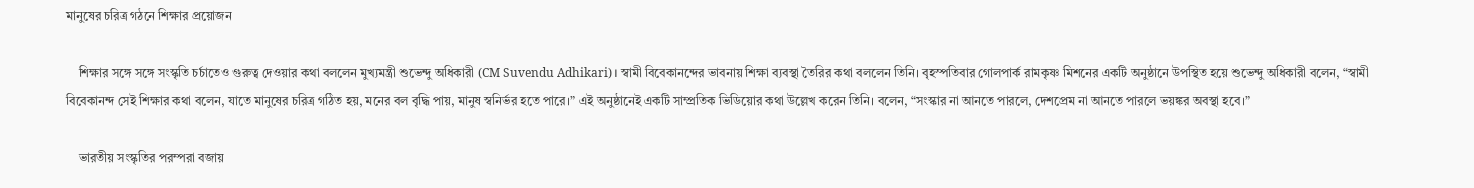মানুষের চরিত্র গঠনে শিক্ষার প্রয়োজন

    শিক্ষার সঙ্গে সঙ্গে সংস্কৃতি চর্চাতেও গুরুত্ব দেওয়ার কথা বললেন মুখ্যমন্ত্রী শুভেন্দু অধিকারী (CM Suvendu Adhikari)। স্বামী বিবেকানন্দের ভাবনায় শিক্ষা ব্যবস্থা তৈরির কথা বললেন তিনি। বৃহস্পতিবার গোলপার্ক রামকৃষ্ণ মিশনের একটি অনুষ্ঠানে উপস্থিত হয়ে শুভেন্দু অধিকারী বলেন, “স্বামী বিবেকানন্দ সেই শিক্ষার কথা বলেন, যাতে মানুষের চরিত্র গঠিত হয়, মনের বল বৃদ্ধি পায়, মানুষ স্বনির্ভর হতে পারে।” এই অনুষ্ঠানেই একটি সাম্প্রতিক ভিডিয়োর কথা উল্লেখ করেন তিনি। বলেন, “সংস্কার না আনতে পারলে, দেশপ্রেম না আনতে পারলে ভয়ঙ্কর অবস্থা হবে।”

    ভারতীয় সংস্কৃতির পরম্পরা বজায়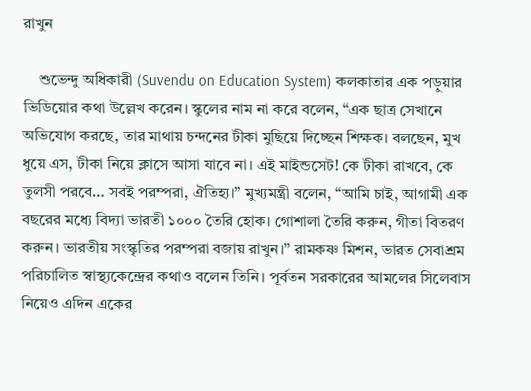রাখুন

    শুভেন্দু অধিকারী (Suvendu on Education System) কলকাতার এক পড়ুয়ার ভিডিয়োর কথা উল্লেখ করেন। স্কুলের নাম না করে বলেন, “এক ছাত্র সেখানে অভিযোগ করছে, তার মাথায় চন্দনের টীকা মুছিয়ে দিচ্ছেন শিক্ষক। বলছেন, মুখ ধুয়ে এস, টীকা নিয়ে ক্লাসে আসা যাবে না। এই মাইন্ডসেট! কে টীকা রাখবে, কে তুলসী পরবে… সবই পরম্পরা, ঐতিহ্য।” মুখ্যমন্ত্রী বলেন, “আমি চাই, আগামী এক বছরের মধ্যে বিদ্যা ভারতী ১০০০ তৈরি হোক। গোশালা তৈরি করুন, গীতা বিতরণ করুন। ভারতীয় সংস্কৃতির পরম্পরা বজায় রাখুন।” রামকষ্ণ মিশন, ভারত সেবাশ্রম পরিচালিত স্বাস্থ্যকেন্দ্রের কথাও বলেন তিনি। পূর্বতন সরকারের আমলের সিলেবাস নিয়েও এদিন একের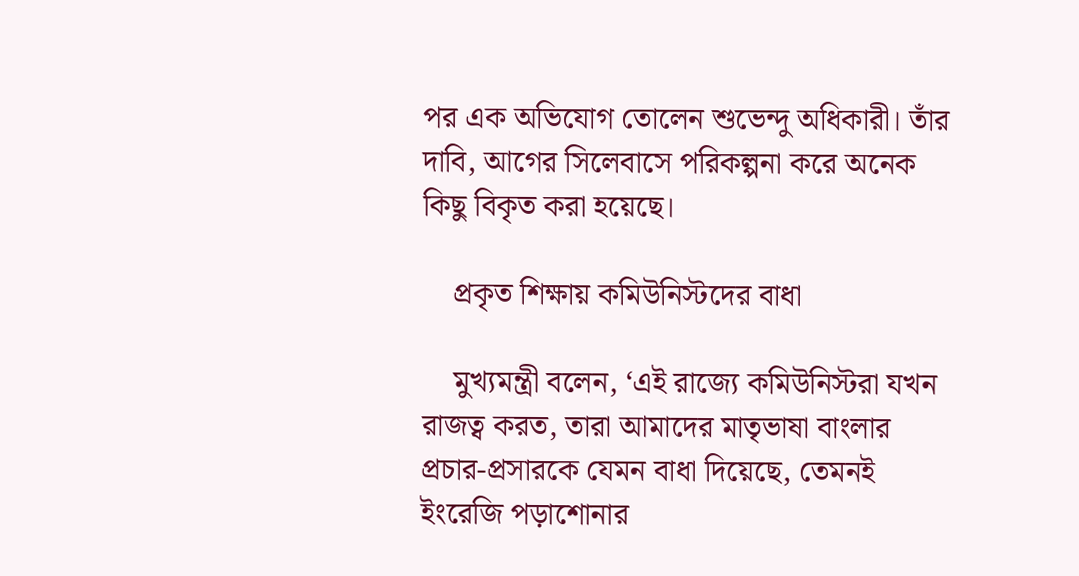পর এক অভিযোগ তোলেন শুভেন্দু অধিকারী। তাঁর দাবি, আগের সিলেবাসে পরিকল্পনা করে অনেক কিছু বিকৃত করা হয়েছে।

    প্রকৃত শিক্ষায় কমিউনিস্টদের বাধা

    মুখ্যমন্ত্রী বলেন, ‘এই রাজ্যে কমিউনিস্টরা যখন রাজত্ব করত, তারা আমাদের মাতৃভাষা বাংলার প্রচার-প্রসারকে যেমন বাধা দিয়েছে, তেমনই ইংরেজি পড়াশোনার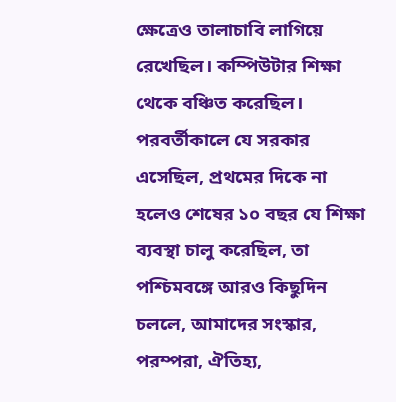ক্ষেত্রেও তালাচাবি লাগিয়ে রেখেছিল। কম্পিউটার শিক্ষা থেকে বঞ্চিত করেছিল। পরবর্তীকালে যে সরকার এসেছিল, প্রথমের দিকে না হলেও শেষের ১০ বছর যে শিক্ষা ব্যবস্থা চালু করেছিল, তা পশ্চিমবঙ্গে আরও কিছুদিন চললে, আমাদের সংস্কার, পরম্পরা, ঐতিহ্য,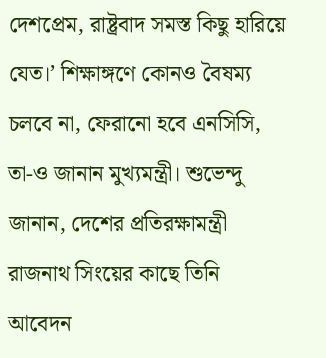দেশপ্রেম, রাষ্ট্রবাদ সমস্ত কিছু হারিয়ে যেত।’ শিক্ষাঙ্গণে কোনও বৈষম্য চলবে না, ফেরানো হবে এনসিসি, তা-ও জানান মুখ্যমন্ত্রী। শুভেন্দু জানান, দেশের প্রতিরক্ষামন্ত্রী রাজনাথ সিংয়ের কাছে তিনি আবেদন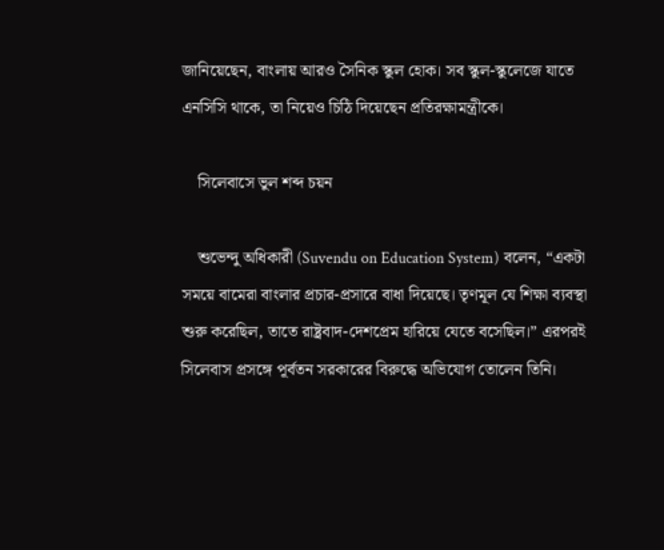জানিয়েছেন, বাংলায় আরও সৈনিক স্কুল হোক। সব স্কুল-স্কুলেজে যাতে এনসিসি থাকে, তা নিয়েও চিঠি দিয়েছেন প্রতিরক্ষামন্ত্রীকে।

    সিলেবাসে ভুল শব্দ চয়ন

    শুভেন্দু অধিকারী (Suvendu on Education System) বলেন, “একটা সময়ে বামেরা বাংলার প্রচার-প্রসারে বাধা দিয়েছে। তৃণমূল যে শিক্ষা ব্যবস্থা শুরু করেছিল, তাতে রাষ্ট্রবাদ-দেশপ্রেম হারিয়ে যেতে বসেছিল।” এরপরই সিলেবাস প্রসঙ্গে পূর্বতন সরকারের বিরুদ্ধে অভিযোগ তোলেন তিনি।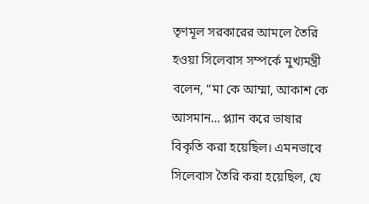তৃণমূল সরকারের আমলে তৈরি হওয়া সিলেবাস সম্পর্কে মুখ্যমন্ত্রী বলেন, “মা কে আম্মা, আকাশ কে আসমান… প্ল্যান করে ভাষার বিকৃতি করা হয়েছিল। এমনভাবে সিলেবাস তৈরি করা হয়েছিল, যে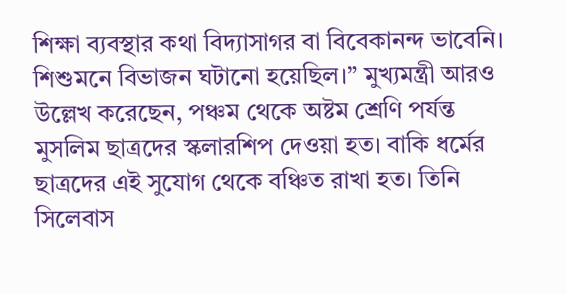শিক্ষা ব্যবস্থার কথা বিদ্যাসাগর বা বিবেকানন্দ ভাবেনি। শিশুমনে বিভাজন ঘটানো হয়েছিল।” মুখ্যমন্ত্রী আরও উল্লেখ করেছেন, পঞ্চম থেকে অষ্টম শ্রেণি পর্যন্ত মুসলিম ছাত্রদের স্কলারশিপ দেওয়া হত। বাকি ধর্মের ছাত্রদের এই সুযোগ থেকে বঞ্চিত রাখা হত। তিনি সিলেবাস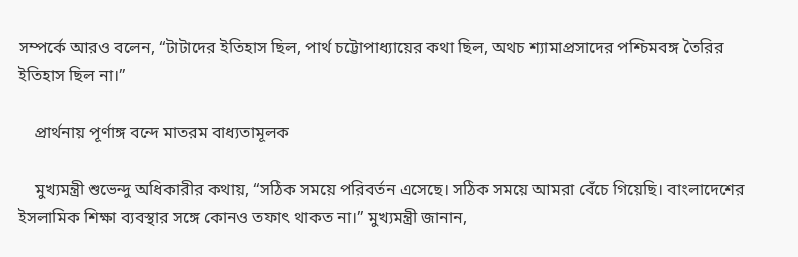সম্পর্কে আরও বলেন, “টাটাদের ইতিহাস ছিল, পার্থ চট্টোপাধ্যায়ের কথা ছিল, অথচ শ্যামাপ্রসাদের পশ্চিমবঙ্গ তৈরির ইতিহাস ছিল না।”

    প্রার্থনায় পূর্ণাঙ্গ বন্দে মাতরম বাধ্যতামূলক

    মুখ্যমন্ত্রী শুভেন্দু অধিকারীর কথায়, “সঠিক সময়ে পরিবর্তন এসেছে। সঠিক সময়ে আমরা বেঁচে গিয়েছি। বাংলাদেশের ইসলামিক শিক্ষা ব্যবস্থার সঙ্গে কোনও তফাৎ থাকত না।” মুখ্যমন্ত্রী জানান,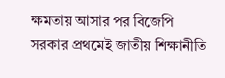ক্ষমতায় আসার পর বিজেপি সরকার প্রথমেই জাতীয় শিক্ষানীতি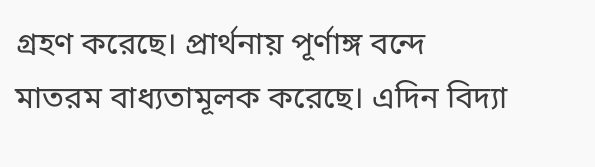গ্রহণ করেছে। প্রার্থনায় পূর্ণাঙ্গ বন্দে মাতরম বাধ্যতামূলক করেছে। এদিন বিদ্যা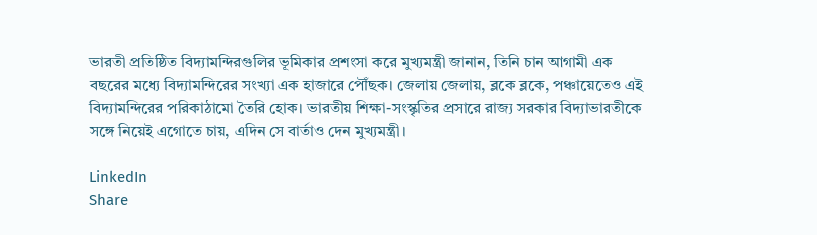ভারতী প্রতিষ্ঠিত বিদ্যামন্দিরগুলির ভূমিকার প্রশংসা করে মুখ্যমন্ত্রী জানান, তিনি চান আগামী এক বছরের মধ্যে বিদ্যামন্দিরের সংখ্যা এক হাজারে পৌঁছক। জেলায় জেলায়, ব্লকে ব্লকে, পঞ্চায়েতেও এই বিদ্যামন্দিরের পরিকাঠামো তৈরি হোক। ভারতীয় শিক্ষা-সংস্কৃতির প্রসারে রাজ্য সরকার বিদ্যাভারতীকে সঙ্গে নিয়েই এগোতে চায়, এদিন সে বার্তাও দেন মুখ্যমন্ত্রী।

LinkedIn
Share